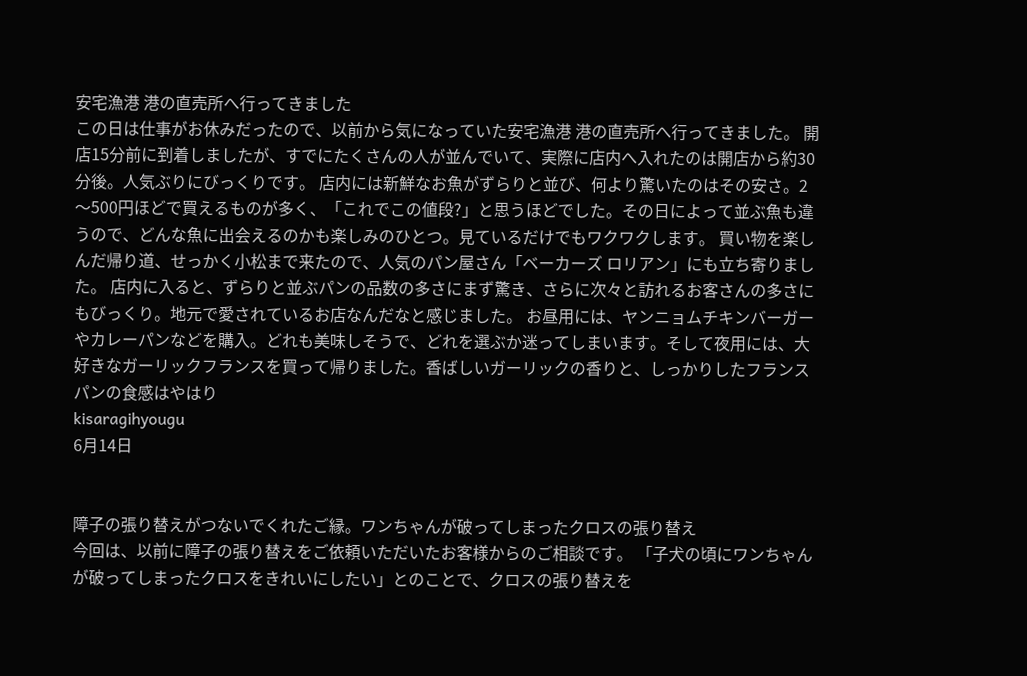安宅漁港 港の直売所へ行ってきました
この日は仕事がお休みだったので、以前から気になっていた安宅漁港 港の直売所へ行ってきました。 開店15分前に到着しましたが、すでにたくさんの人が並んでいて、実際に店内へ入れたのは開店から約30分後。人気ぶりにびっくりです。 店内には新鮮なお魚がずらりと並び、何より驚いたのはその安さ。2〜500円ほどで買えるものが多く、「これでこの値段?」と思うほどでした。その日によって並ぶ魚も違うので、どんな魚に出会えるのかも楽しみのひとつ。見ているだけでもワクワクします。 買い物を楽しんだ帰り道、せっかく小松まで来たので、人気のパン屋さん「ベーカーズ ロリアン」にも立ち寄りました。 店内に入ると、ずらりと並ぶパンの品数の多さにまず驚き、さらに次々と訪れるお客さんの多さにもびっくり。地元で愛されているお店なんだなと感じました。 お昼用には、ヤンニョムチキンバーガーやカレーパンなどを購入。どれも美味しそうで、どれを選ぶか迷ってしまいます。そして夜用には、大好きなガーリックフランスを買って帰りました。香ばしいガーリックの香りと、しっかりしたフランスパンの食感はやはり
kisaragihyougu
6月14日


障子の張り替えがつないでくれたご縁。ワンちゃんが破ってしまったクロスの張り替え
今回は、以前に障子の張り替えをご依頼いただいたお客様からのご相談です。 「子犬の頃にワンちゃんが破ってしまったクロスをきれいにしたい」とのことで、クロスの張り替えを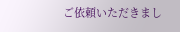ご依頼いただきまし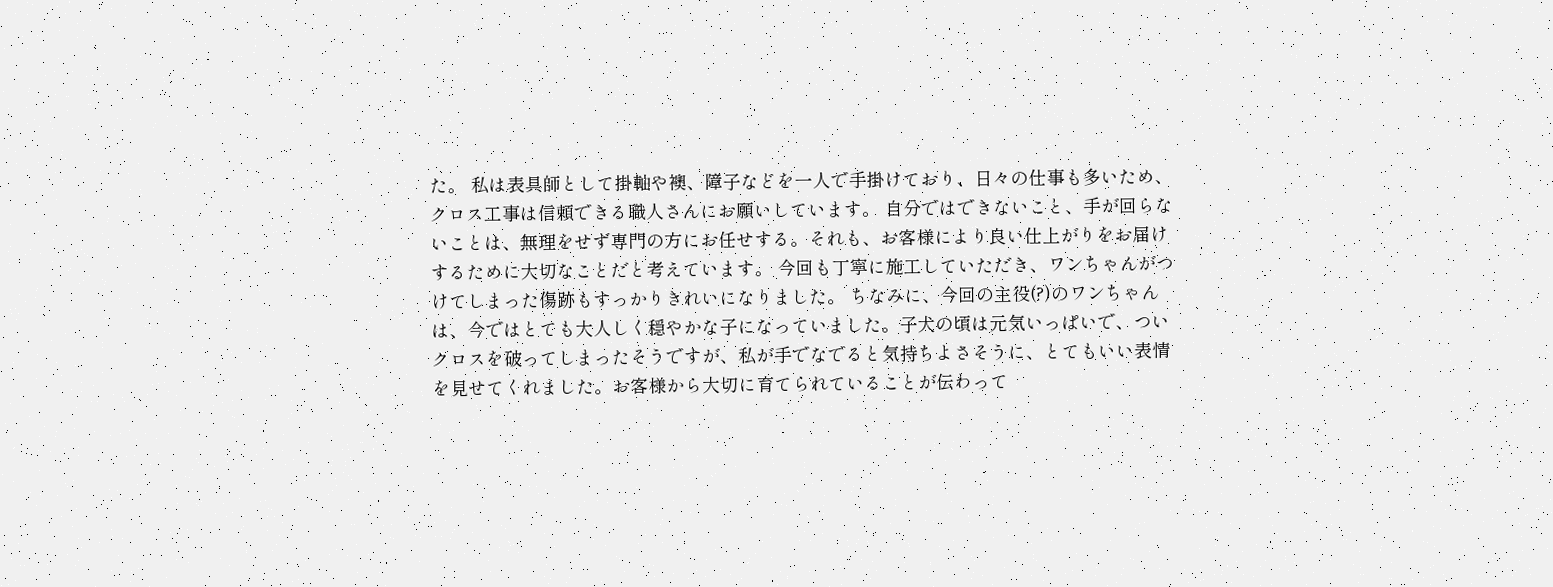た。 私は表具師として掛軸や襖、障子などを一人で手掛けており、日々の仕事も多いため、クロス工事は信頼できる職人さんにお願いしています。 自分ではできないこと、手が回らないことは、無理をせず専門の方にお任せする。それも、お客様により良い仕上がりをお届けするために大切なことだと考えています。 今回も丁寧に施工していただき、ワンちゃんがつけてしまった傷跡もすっかりきれいになりました。 ちなみに、今回の主役(?)のワンちゃんは、今ではとても大人しく穏やかな子になっていました。子犬の頃は元気いっぱいで、ついクロスを破ってしまったそうですが、私が手でなでると気持ちよさそうに、とてもいい表情を見せてくれました。お客様から大切に育てられていることが伝わって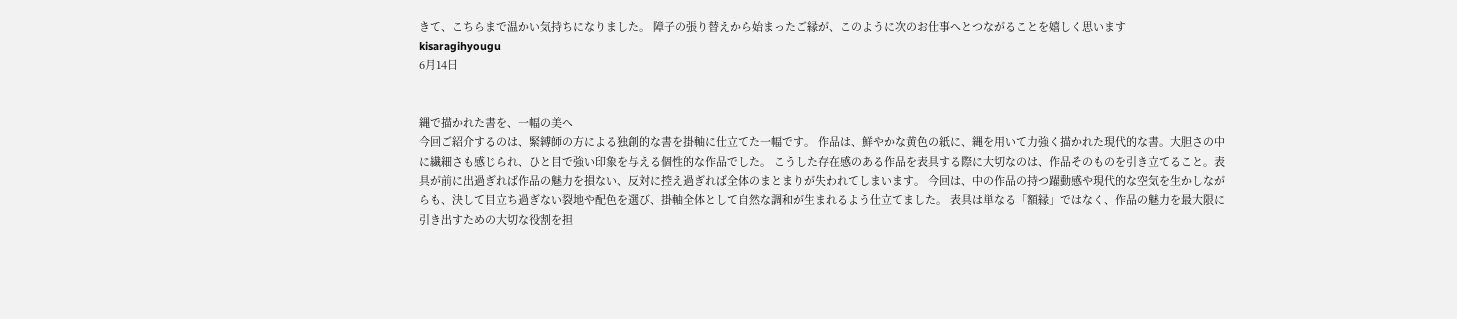きて、こちらまで温かい気持ちになりました。 障子の張り替えから始まったご縁が、このように次のお仕事へとつながることを嬉しく思います
kisaragihyougu
6月14日


縄で描かれた書を、一幅の美へ
今回ご紹介するのは、緊縛師の方による独創的な書を掛軸に仕立てた一幅です。 作品は、鮮やかな黄色の紙に、縄を用いて力強く描かれた現代的な書。大胆さの中に繊細さも感じられ、ひと目で強い印象を与える個性的な作品でした。 こうした存在感のある作品を表具する際に大切なのは、作品そのものを引き立てること。表具が前に出過ぎれば作品の魅力を損ない、反対に控え過ぎれば全体のまとまりが失われてしまいます。 今回は、中の作品の持つ躍動感や現代的な空気を生かしながらも、決して目立ち過ぎない裂地や配色を選び、掛軸全体として自然な調和が生まれるよう仕立てました。 表具は単なる「額縁」ではなく、作品の魅力を最大限に引き出すための大切な役割を担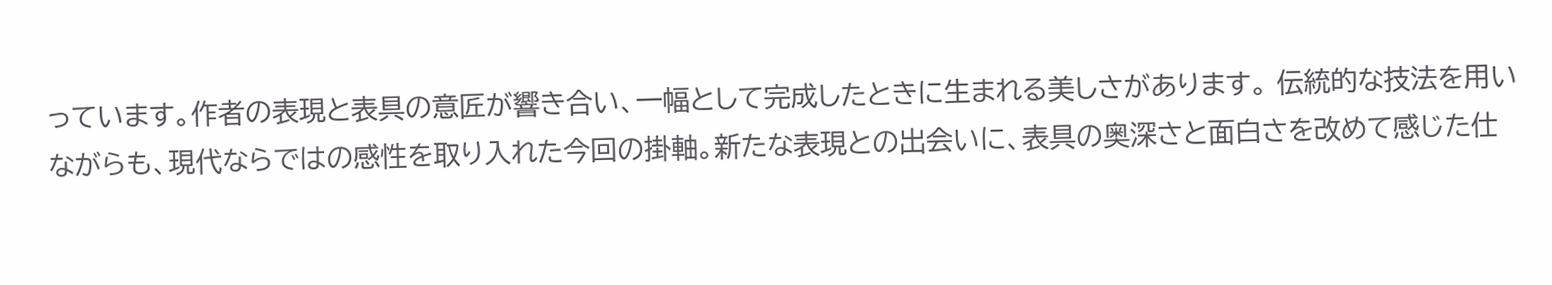っています。作者の表現と表具の意匠が響き合い、一幅として完成したときに生まれる美しさがあります。 伝統的な技法を用いながらも、現代ならではの感性を取り入れた今回の掛軸。新たな表現との出会いに、表具の奥深さと面白さを改めて感じた仕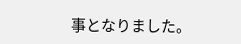事となりました。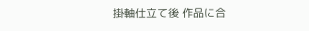掛軸仕立て後 作品に合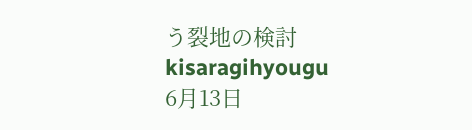う裂地の検討
kisaragihyougu
6月13日